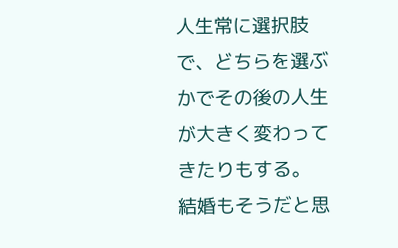人生常に選択肢で、どちらを選ぶかでその後の人生が大きく変わってきたりもする。
結婚もそうだと思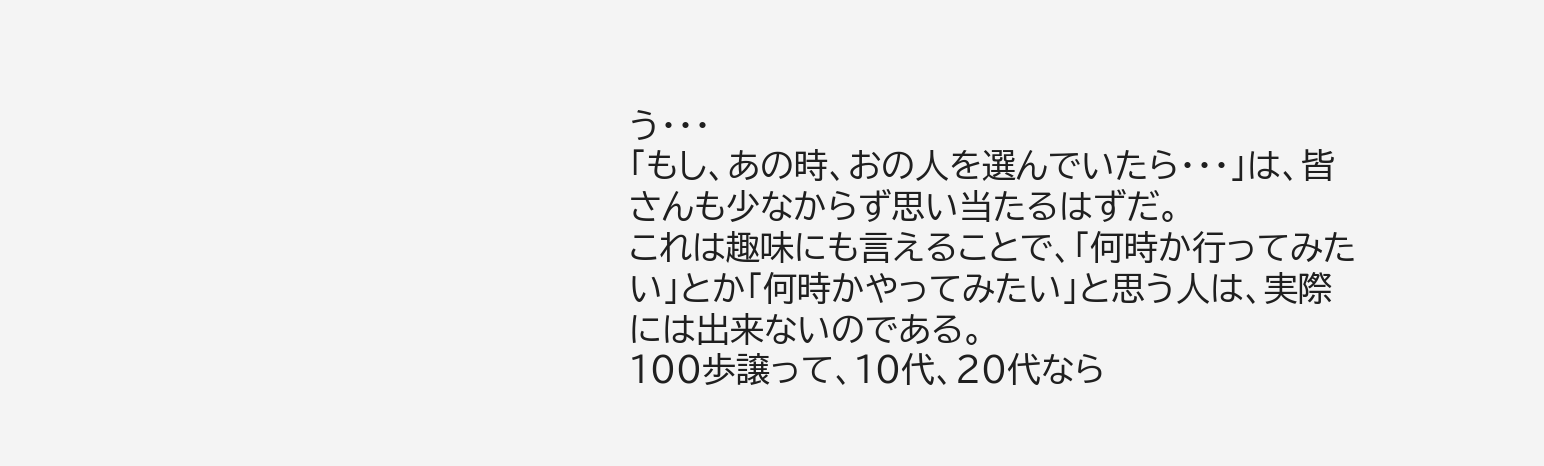う・・・
「もし、あの時、おの人を選んでいたら・・・」は、皆さんも少なからず思い当たるはずだ。
これは趣味にも言えることで、「何時か行ってみたい」とか「何時かやってみたい」と思う人は、実際には出来ないのである。
100歩譲って、10代、20代なら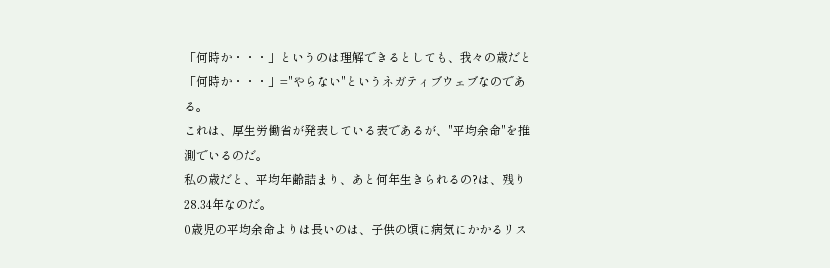「何時か・・・」というのは理解できるとしても、我々の歳だと「何時か・・・」="やらない"というネガティブウェブなのである。
これは、厚生労働省が発表している表であるが、"平均余命"を推測でいるのだ。
私の歳だと、平均年齢詰まり、あと何年生きられるの?は、残り28.34年なのだ。
0歳児の平均余命よりは長いのは、子供の頃に病気にかかるリス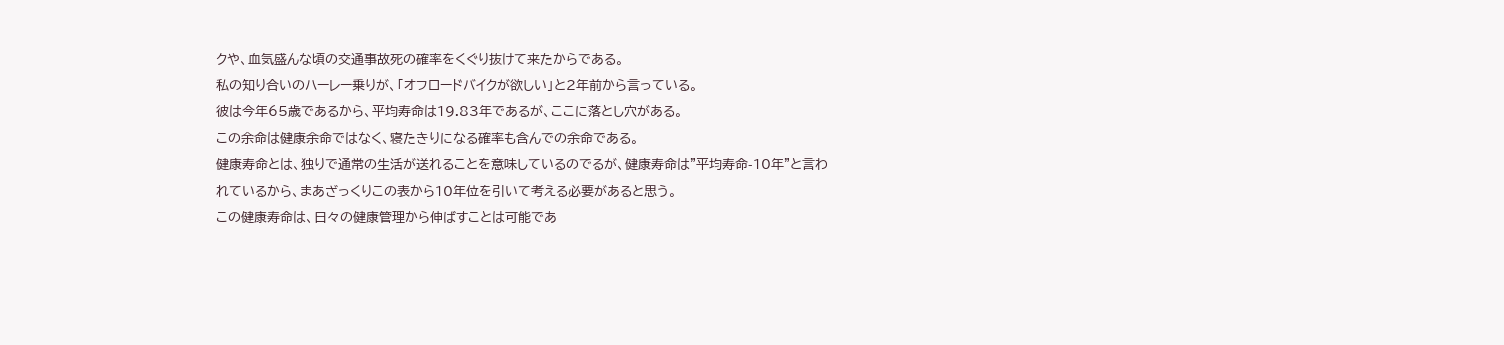クや、血気盛んな頃の交通事故死の確率をくぐり抜けて来たからである。
私の知り合いのハーレー乗りが、「オフロードバイクが欲しい」と2年前から言っている。
彼は今年65歳であるから、平均寿命は19.83年であるが、ここに落とし穴がある。
この余命は健康余命ではなく、寝たきりになる確率も含んでの余命である。
健康寿命とは、独りで通常の生活が送れることを意味しているのでるが、健康寿命は"平均寿命-10年"と言われているから、まあざっくりこの表から10年位を引いて考える必要があると思う。
この健康寿命は、日々の健康管理から伸ばすことは可能であ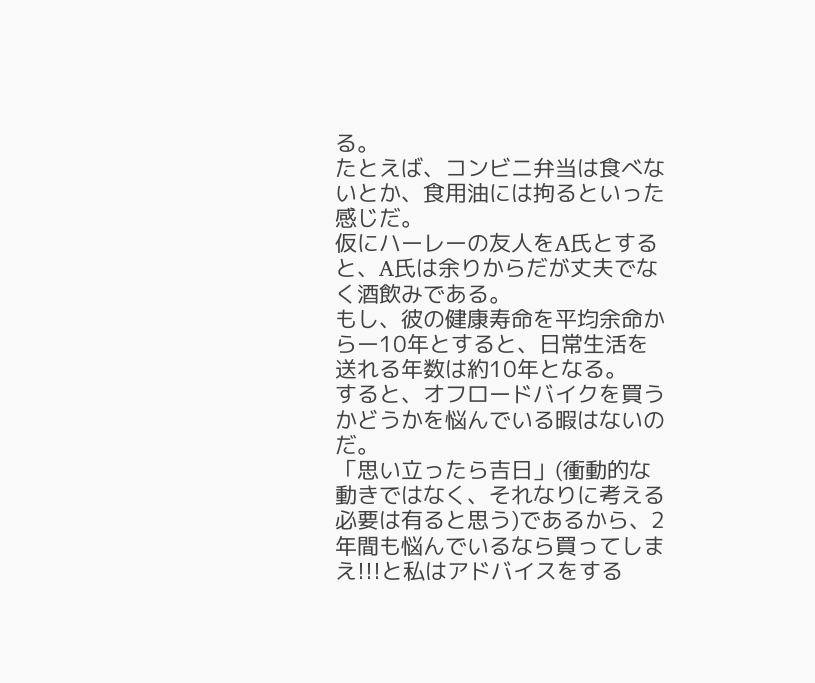る。
たとえば、コンビニ弁当は食べないとか、食用油には拘るといった感じだ。
仮にハーレーの友人をA氏とすると、A氏は余りからだが丈夫でなく酒飲みである。
もし、彼の健康寿命を平均余命からー10年とすると、日常生活を送れる年数は約10年となる。
すると、オフロードバイクを買うかどうかを悩んでいる暇はないのだ。
「思い立ったら吉日」(衝動的な動きではなく、それなりに考える必要は有ると思う)であるから、2年間も悩んでいるなら買ってしまえ!!!と私はアドバイスをする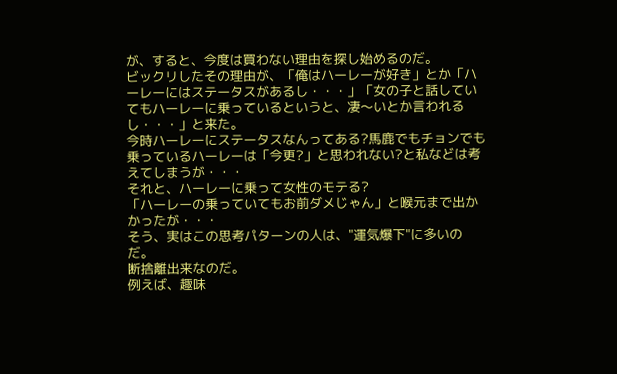が、すると、今度は買わない理由を探し始めるのだ。
ビックリしたその理由が、「俺はハーレーが好き」とか「ハーレーにはステータスがあるし・・・」「女の子と話していてもハーレーに乗っているというと、凄〜いとか言われるし・・・」と来た。
今時ハーレーにステータスなんってある?馬鹿でもチョンでも乗っているハーレーは「今更?」と思われない?と私などは考えてしまうが・・・
それと、ハーレーに乗って女性のモテる?
「ハーレーの乗っていてもお前ダメじゃん」と喉元まで出かかったが・・・
そう、実はこの思考パターンの人は、"運気爆下"に多いのだ。
断捨離出来なのだ。
例えば、趣味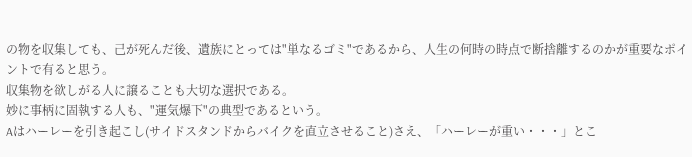の物を収集しても、己が死んだ後、遺族にとっては"単なるゴミ"であるから、人生の何時の時点で断捨離するのかが重要なポイントで有ると思う。
収集物を欲しがる人に譲ることも大切な選択である。
妙に事柄に固執する人も、"運気爆下"の典型であるという。
Aはハーレーを引き起こし(サイドスタンドからバイクを直立させること)さえ、「ハーレーが重い・・・」とこ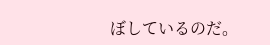ぼしているのだ。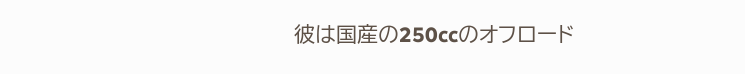彼は国産の250ccのオフロード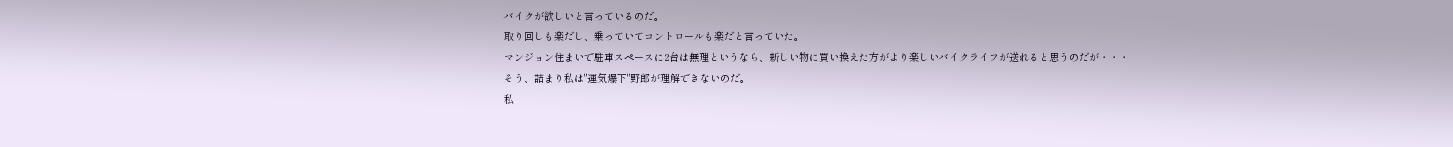バイクが欲しいと言っているのだ。
取り回しも楽だし、乗っていてコントロールも楽だと言っていた。
マンジョン住まいで駐車スペースに2台は無理というなら、新しい物に買い換えた方がより楽しいバイクライフが送れると思うのだが・・・
そう、詰まり私は"運気爆下"野郎が理解できないのだ。
私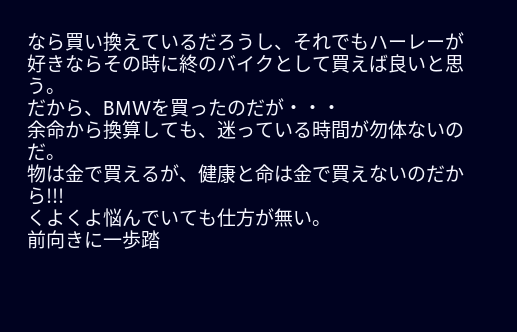なら買い換えているだろうし、それでもハーレーが好きならその時に終のバイクとして買えば良いと思う。
だから、BMWを買ったのだが・・・
余命から換算しても、迷っている時間が勿体ないのだ。
物は金で買えるが、健康と命は金で買えないのだから!!!
くよくよ悩んでいても仕方が無い。
前向きに一歩踏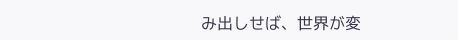み出しせば、世界が変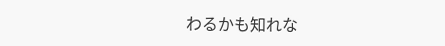わるかも知れな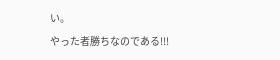い。
やった者勝ちなのである!!!